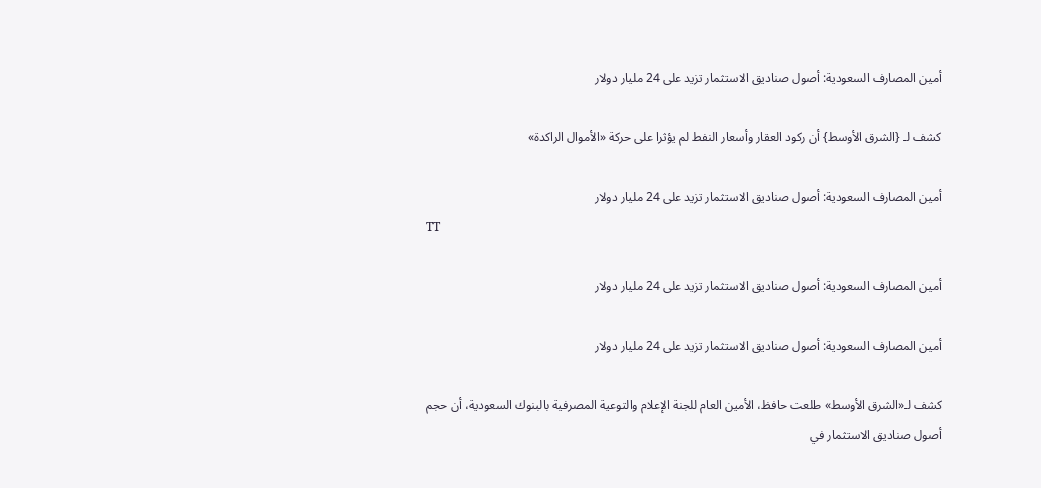أمين المصارف السعودية: أصول صناديق الاستثمار تزيد على 24 مليار دولار

كشف لـ {الشرق الأوسط} أن ركود العقار وأسعار النفط لم يؤثرا على حركة «الأموال الراكدة»

أمين المصارف السعودية: أصول صناديق الاستثمار تزيد على 24 مليار دولار
TT

أمين المصارف السعودية: أصول صناديق الاستثمار تزيد على 24 مليار دولار

أمين المصارف السعودية: أصول صناديق الاستثمار تزيد على 24 مليار دولار

كشف لـ«الشرق الأوسط» طلعت حافظ، الأمين العام للجنة الإعلام والتوعية المصرفية بالبنوك السعودية، أن حجم أصول صناديق الاستثمار في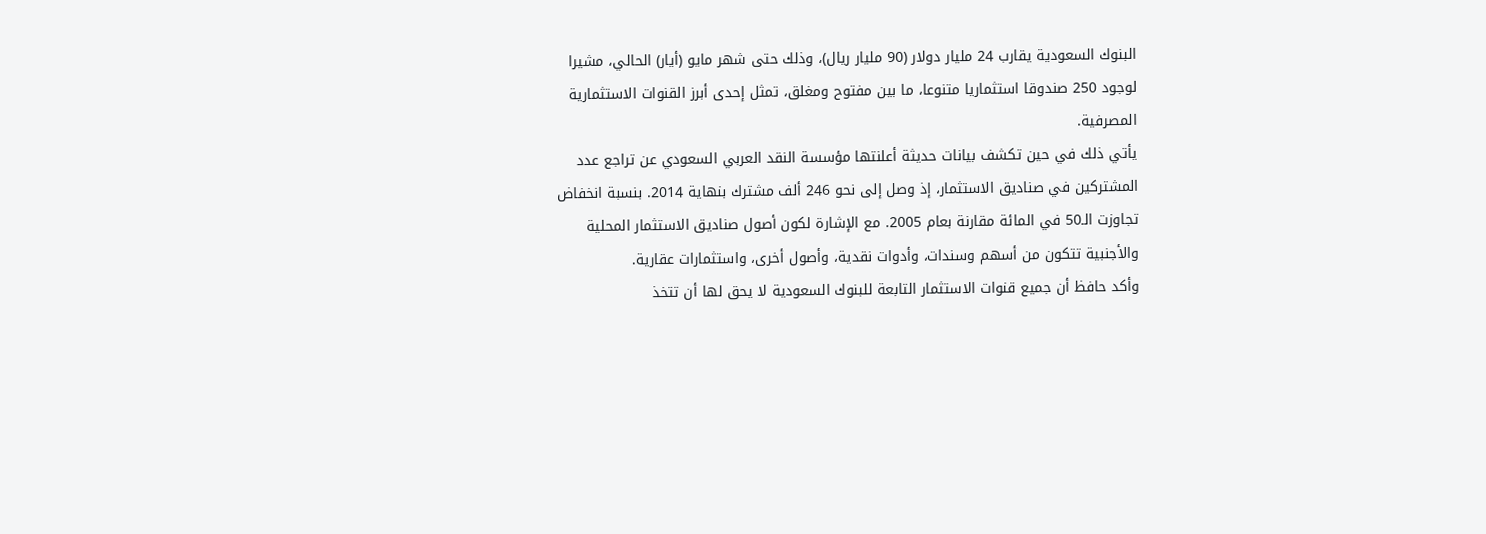البنوك السعودية يقارب 24 مليار دولار (90 مليار ريال)، وذلك حتى شهر مايو (أيار) الحالي، مشيرا لوجود 250 صندوقا استثماريا متنوعا، ما بين مفتوح ومغلق، تمثل إحدى أبرز القنوات الاستثمارية المصرفية.
يأتي ذلك في حين تكشف بيانات حديثة أعلنتها مؤسسة النقد العربي السعودي عن تراجع عدد المشتركين في صناديق الاستثمار، إذ وصل إلى نحو 246 ألف مشترك بنهاية 2014. بنسبة انخفاض تجاوزت الـ50 في المائة مقارنة بعام 2005. مع الإشارة لكون أصول صناديق الاستثمار المحلية والأجنبية تتكون من أسهم وسندات، وأدوات نقدية، وأصول أخرى، واستثمارات عقارية.
وأكد حافظ أن جميع قنوات الاستثمار التابعة للبنوك السعودية لا يحق لها أن تتخذ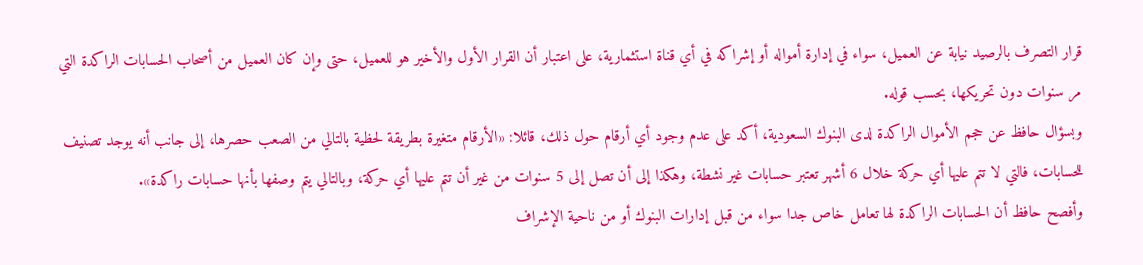قرار التصرف بالرصيد نيابة عن العميل، سواء في إدارة أمواله أو إشراكه في أي قناة استثمارية، على اعتبار أن القرار الأول والأخير هو للعميل، حتى وإن كان العميل من أصحاب الحسابات الراكدة التي مر سنوات دون تحريكها، بحسب قوله.
وبسؤال حافظ عن حجم الأموال الراكدة لدى البنوك السعودية، أكد على عدم وجود أي أرقام حول ذلك، قائلا: «الأرقام متغيرة بطريقة لحظية بالتالي من الصعب حصرها، إلى جانب أنه يوجد تصنيف للحسابات، فالتي لا تتم عليها أي حركة خلال 6 أشهر تعتبر حسابات غير نشطة، وهكذا إلى أن تصل إلى 5 سنوات من غير أن تتم عليها أي حركة، وبالتالي يتم وصفها بأنها حسابات راكدة».
وأفصح حافظ أن الحسابات الراكدة لها تعامل خاص جدا سواء من قبل إدارات البنوك أو من ناحية الإشراف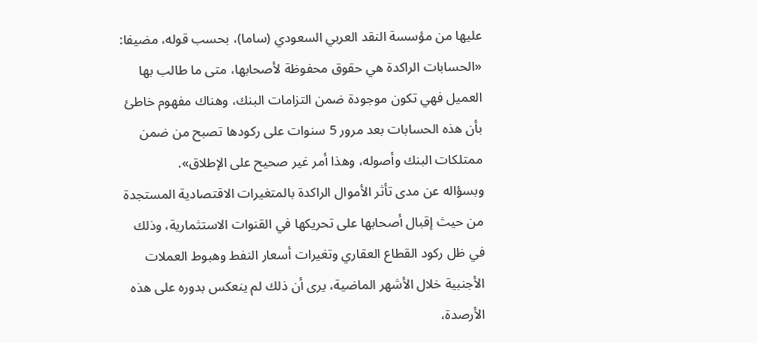عليها من مؤسسة النقد العربي السعودي (ساما)، بحسب قوله، مضيفا: «الحسابات الراكدة هي حقوق محفوظة لأصحابها، متى ما طالب بها العميل فهي تكون موجودة ضمن التزامات البنك، وهناك مفهوم خاطئ بأن هذه الحسابات بعد مرور 5 سنوات على ركودها تصبح من ضمن ممتلكات البنك وأصوله، وهذا أمر غير صحيح على الإطلاق».
وبسؤاله عن مدى تأثر الأموال الراكدة بالمتغيرات الاقتصادية المستجدة من حيث إقبال أصحابها على تحريكها في القنوات الاستثمارية، وذلك في ظل ركود القطاع العقاري وتغيرات أسعار النفط وهبوط العملات الأجنبية خلال الأشهر الماضية، يرى أن ذلك لم ينعكس بدوره على هذه الأرصدة،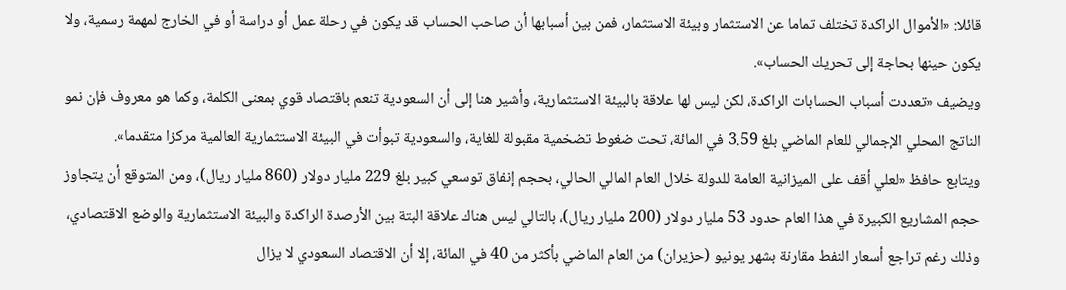قائلا: «الأموال الراكدة تختلف تماما عن الاستثمار وبيئة الاستثمار، فمن بين أسبابها أن صاحب الحساب قد يكون في رحلة عمل أو دراسة أو في الخارج لمهمة رسمية، ولا يكون حينها بحاجة إلى تحريك الحساب».
ويضيف «تعددت أسباب الحسابات الراكدة، لكن ليس لها علاقة بالبيئة الاستثمارية، وأشير هنا إلى أن السعودية تنعم باقتصاد قوي بمعنى الكلمة، وكما هو معروف فإن نمو الناتج المحلي الإجمالي للعام الماضي بلغ 3.59 في المائة، تحت ضغوط تضخمية مقبولة للغاية، والسعودية تبوأت في البيئة الاستثمارية العالمية مركزا متقدما».
ويتابع حافظ «لعلي أقف على الميزانية العامة للدولة خلال العام المالي الحالي، بحجم إنفاق توسعي كبير بلغ 229 مليار دولار (860 مليار ريال)، ومن المتوقع أن يتجاوز حجم المشاريع الكبيرة في هذا العام حدود 53 مليار دولار (200 مليار ريال)، بالتالي ليس هناك علاقة البتة بين الأرصدة الراكدة والبيئة الاستثمارية والوضع الاقتصادي، وذلك رغم تراجع أسعار النفط مقارنة بشهر يونيو (حزيران) من العام الماضي بأكثر من 40 في المائة، إلا أن الاقتصاد السعودي لا يزال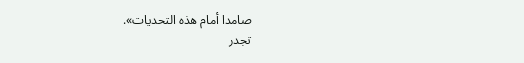صامدا أمام هذه التحديات».
تجدر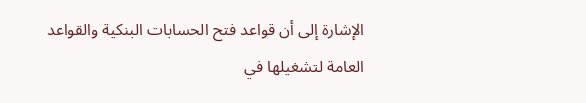الإشارة إلى أن قواعد فتح الحسابات البنكية والقواعد العامة لتشغيلها في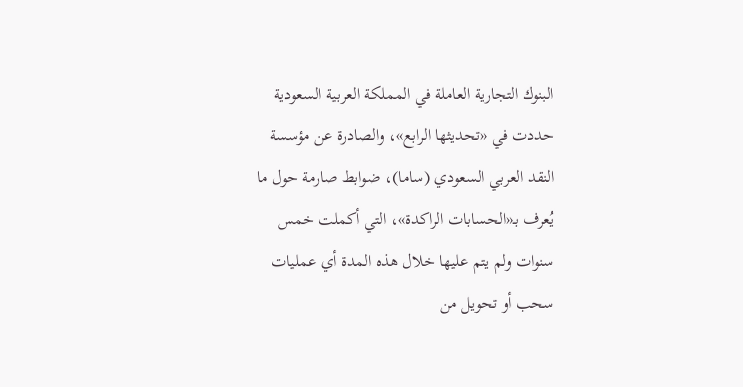البنوك التجارية العاملة في المملكة العربية السعودية حددت في «تحديثها الرابع»، والصادرة عن مؤسسة النقد العربي السعودي (ساما)، ضوابط صارمة حول ما يُعرف بـ«الحسابات الراكدة»، التي أكملت خمس سنوات ولم يتم عليها خلال هذه المدة أي عمليات سحب أو تحويل من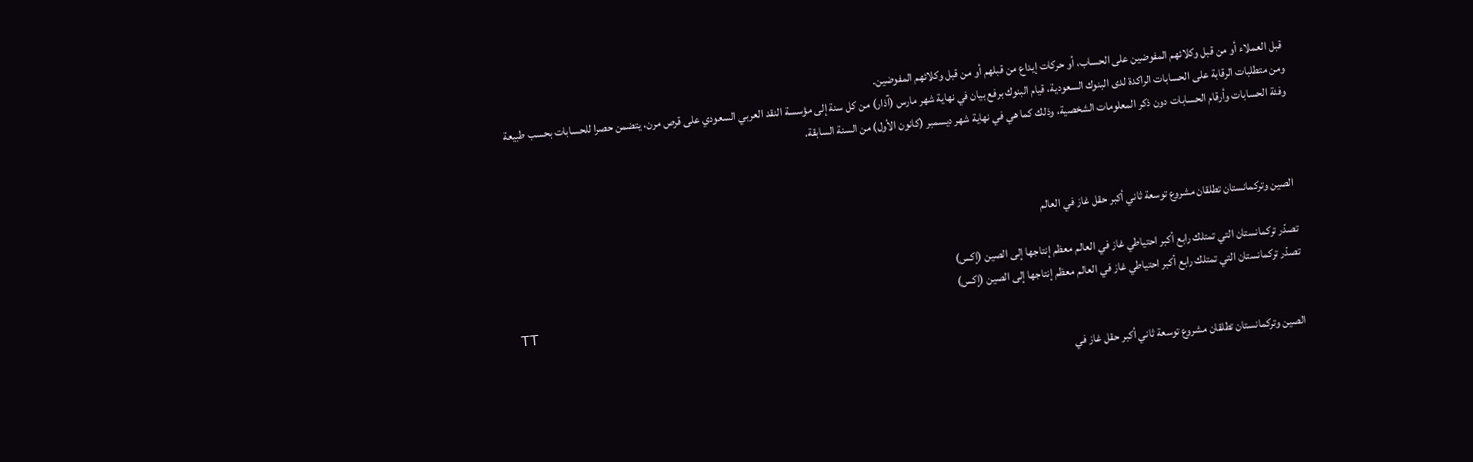قبل العملاء أو من قبل وكلائهم المفوضين على الحساب، أو حركات إيداع من قبلهم أو من قبل وكلائهم المفوضين.
ومن متطلبات الرقابة على الحسابات الراكدة لدى البنوك السعودية، قيام البنوك برفع بيان في نهاية شهر مارس (آذار) من كل سنة إلى مؤسسة النقد العربي السعودي على قرص مرن، يتضمن حصرا للحسابات بحسب طبيعة وفئة الحسابات وأرقام الحسابات دون ذكر المعلومات الشخصية، وذلك كما هي في نهاية شهر ديسمبر (كانون الأول) من السنة السابقة.



الصين وتركمانستان تطلقان مشروع توسعة ثاني أكبر حقل غاز في العالم

تصدّر تركمانستان التي تمتلك رابع أكبر احتياطي غاز في العالم معظم إنتاجها إلى الصين (إكس)
تصدّر تركمانستان التي تمتلك رابع أكبر احتياطي غاز في العالم معظم إنتاجها إلى الصين (إكس)
TT

الصين وتركمانستان تطلقان مشروع توسعة ثاني أكبر حقل غاز في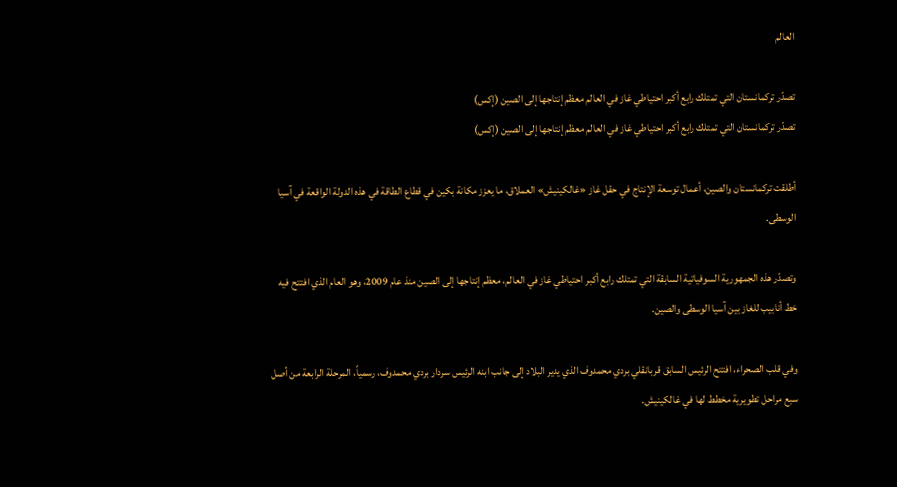العالم

تصدّر تركمانستان التي تمتلك رابع أكبر احتياطي غاز في العالم معظم إنتاجها إلى الصين (إكس)
تصدّر تركمانستان التي تمتلك رابع أكبر احتياطي غاز في العالم معظم إنتاجها إلى الصين (إكس)

أطلقت تركمانستان والصين، أعمال توسعة الإنتاج في حقل غاز «غالكينيش» العملاق، ما يعزز مكانة بكين في قطاع الطاقة في هذه الدولة الواقعة في آسيا الوسطى.

وتصدّر هذه الجمهورية السوفياتية السابقة التي تمتلك رابع أكبر احتياطي غاز في العالم، معظم إنتاجها إلى الصين منذ عام 2009، وهو العام الذي افتتح فيه خط أنابيب للغاز بين آسيا الوسطى والصين.

وفي قلب الصحراء، افتتح الرئيس السابق قربانقلي بردي محمدوف الذي يدير البلاد إلى جانب ابنه الرئيس سردار بردي محمدوف، رسمياً، المرحلة الرابعة من أصل سبع مراحل تطويرية مخطط لها في غالكينيش.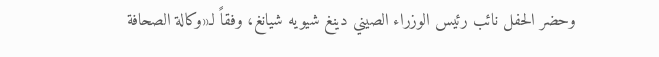وحضر الحفل نائب رئيس الوزراء الصيني دينغ شيويه شيانغ، وفقاً لـ«وكالة الصحافة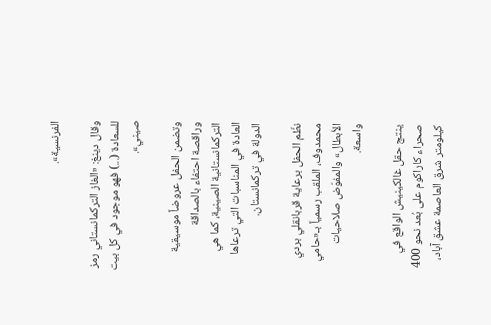الفرنسية».

وقال دينغ: «الغاز التركمانستاني رمز للسعادة (...) فهو موجود في كل بيت صيني».

وتضمن الحفل عروضاً موسيقية وراقصة احتفاء بالصداقة التركمانستانية الصينية، كما هي العادة في المناسبات التي ترعاها الدولة في تركمانستان.

نظّم الحفل برعاية قربانقلي بردي محمدوف، الملقب رسمياً بـ«حامي الأبطال» والمفوّض صلاحيات واسعة.

ينتج حقل غالكينيش الواقع في صحراء كاراكوم على بُعد نحو 400 كيلومتر شرق العاصمة عشق آباد،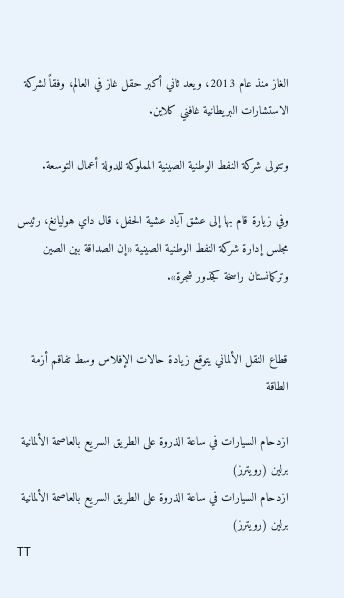الغاز منذ عام 2013، ويعد ثاني أكبر حقل غاز في العالم، وفقاً لشركة الاستشارات البريطانية غافني كلاين.

وتتولى شركة النفط الوطنية الصينية المملوكة للدولة أعمال التوسعة.

وفي زيارة قام بها إلى عشق آباد عشية الحفل، قال داي هوليانغ، رئيس مجلس إدارة شركة النفط الوطنية الصينية «إن الصداقة بين الصين وتركمانستان راسخة كجذور شجرة».


قطاع النقل الألماني يتوقع زيادة حالات الإفلاس وسط تفاقم أزمة الطاقة

ازدحام السيارات في ساعة الذروة على الطريق السريع بالعاصمة الألمانية برلين (رويترز)
ازدحام السيارات في ساعة الذروة على الطريق السريع بالعاصمة الألمانية برلين (رويترز)
TT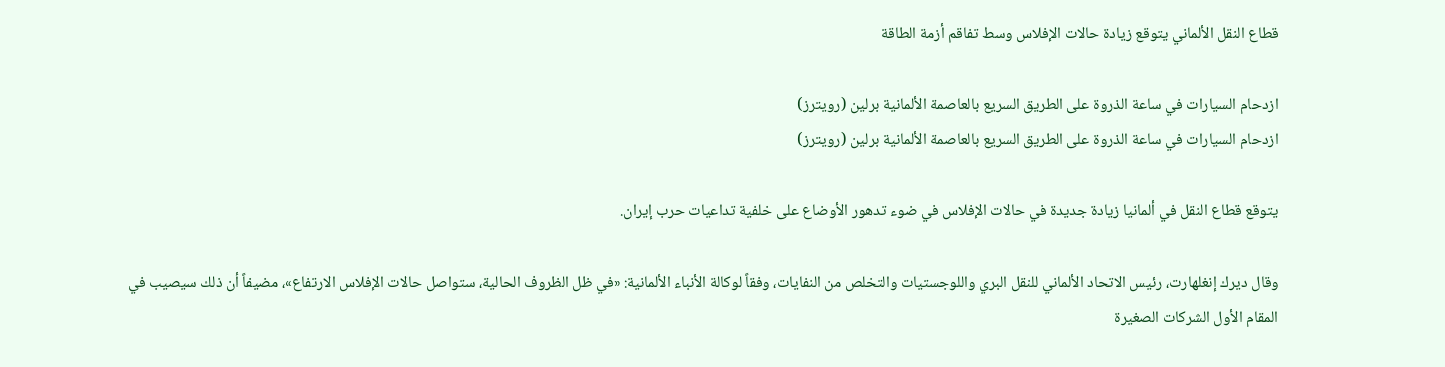قطاع النقل الألماني يتوقع زيادة حالات الإفلاس وسط تفاقم أزمة الطاقة

ازدحام السيارات في ساعة الذروة على الطريق السريع بالعاصمة الألمانية برلين (رويترز)
ازدحام السيارات في ساعة الذروة على الطريق السريع بالعاصمة الألمانية برلين (رويترز)

يتوقع قطاع النقل في ألمانيا زيادة جديدة في حالات الإفلاس في ضوء تدهور الأوضاع على خلفية تداعيات حرب إيران.

وقال ديرك إنغلهارت، رئيس الاتحاد الألماني للنقل البري واللوجستيات والتخلص من النفايات، وفقاً لوكالة الأنباء الألمانية: «في ظل الظروف الحالية، ستواصل حالات الإفلاس الارتفاع»، مضيفاً أن ذلك سيصيب في المقام الأول الشركات الصغيرة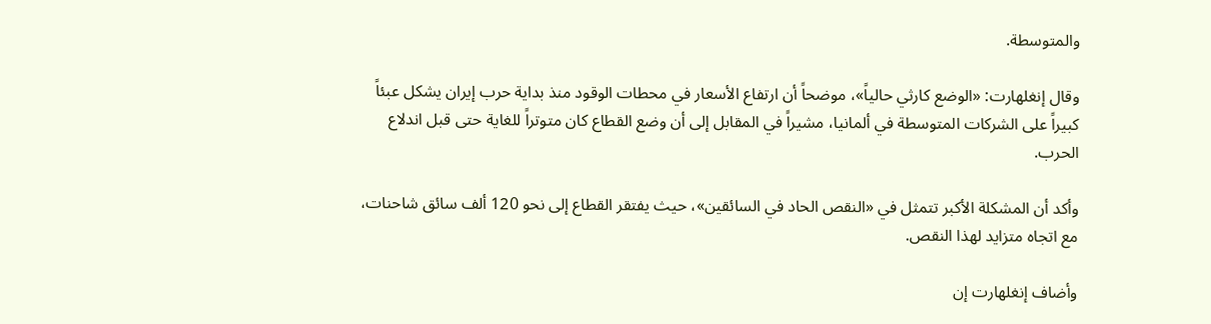والمتوسطة.

وقال إنغلهارت: «الوضع كارثي حالياً»، موضحاً أن ارتفاع الأسعار في محطات الوقود منذ بداية حرب إيران يشكل عبئاً كبيراً على الشركات المتوسطة في ألمانيا، مشيراً في المقابل إلى أن وضع القطاع كان متوتراً للغاية حتى قبل اندلاع الحرب.

وأكد أن المشكلة الأكبر تتمثل في «النقص الحاد في السائقين»، حيث يفتقر القطاع إلى نحو 120 ألف سائق شاحنات، مع اتجاه متزايد لهذا النقص.

وأضاف إنغلهارت إن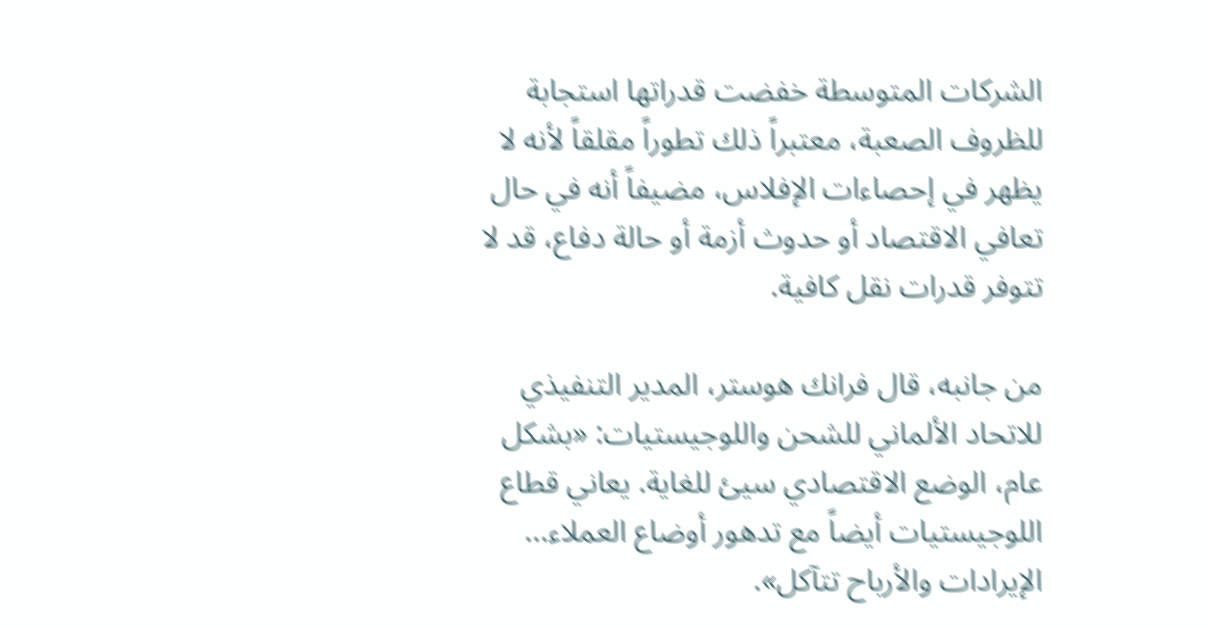الشركات المتوسطة خفضت قدراتها استجابة للظروف الصعبة، معتبراً ذلك تطوراً مقلقاً لأنه لا يظهر في إحصاءات الإفلاس، مضيفاً أنه في حال تعافي الاقتصاد أو حدوث أزمة أو حالة دفاع، قد لا تتوفر قدرات نقل كافية.

من جانبه، قال فرانك هوستر، المدير التنفيذي للاتحاد الألماني للشحن واللوجيستيات: «بشكل عام، الوضع الاقتصادي سيئ للغاية. يعاني قطاع اللوجيستيات أيضاً مع تدهور أوضاع العملاء... الإيرادات والأرباح تتآكل».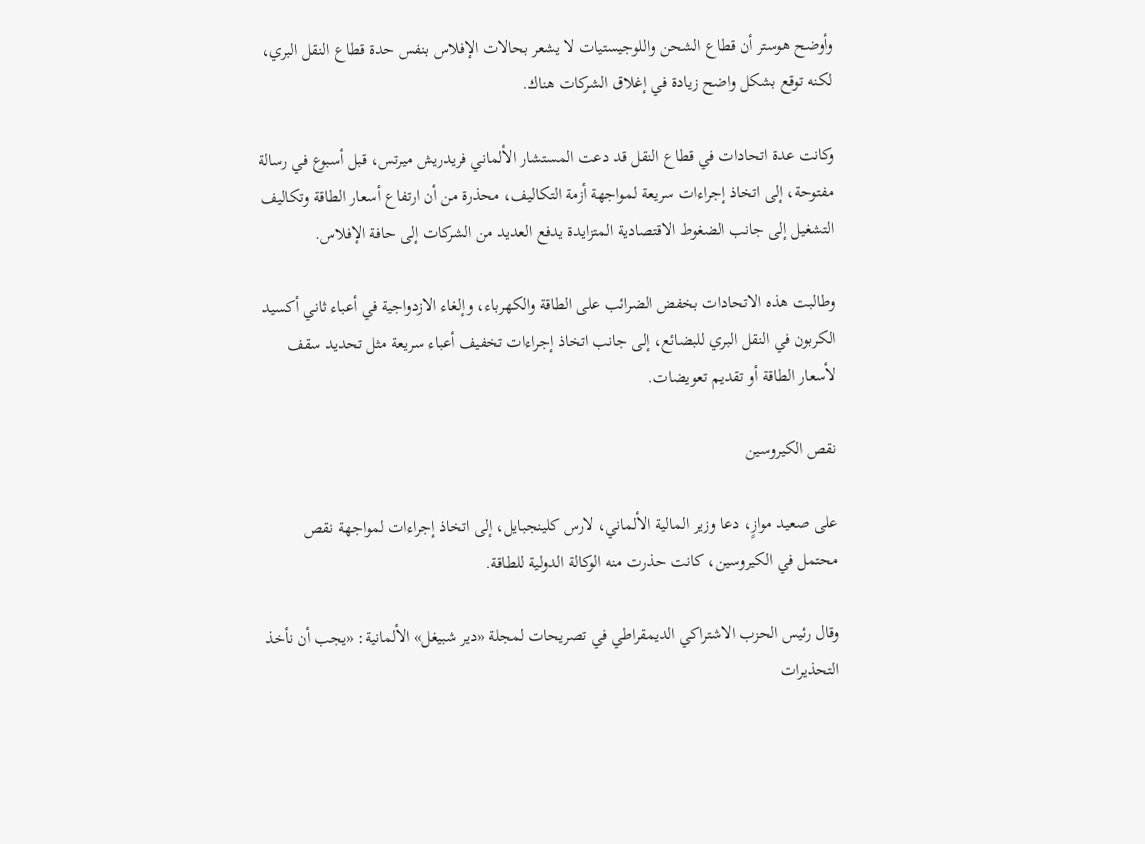وأوضح هوستر أن قطاع الشحن واللوجيستيات لا يشعر بحالات الإفلاس بنفس حدة قطاع النقل البري، لكنه توقع بشكل واضح زيادة في إغلاق الشركات هناك.

وكانت عدة اتحادات في قطاع النقل قد دعت المستشار الألماني فريدريش ميرتس، قبل أسبوع في رسالة مفتوحة، إلى اتخاذ إجراءات سريعة لمواجهة أزمة التكاليف، محذرة من أن ارتفاع أسعار الطاقة وتكاليف التشغيل إلى جانب الضغوط الاقتصادية المتزايدة يدفع العديد من الشركات إلى حافة الإفلاس.

وطالبت هذه الاتحادات بخفض الضرائب على الطاقة والكهرباء، وإلغاء الازدواجية في أعباء ثاني أكسيد الكربون في النقل البري للبضائع، إلى جانب اتخاذ إجراءات تخفيف أعباء سريعة مثل تحديد سقف لأسعار الطاقة أو تقديم تعويضات.

نقص الكيروسين

على صعيد موازٍ، دعا وزير المالية الألماني، لارس كلينجبايل، إلى اتخاذ إجراءات لمواجهة نقص محتمل في الكيروسين، كانت حذرت منه الوكالة الدولية للطاقة.

وقال رئيس الحزب الاشتراكي الديمقراطي في تصريحات لمجلة «دير شبيغل» الألمانية: «يجب أن نأخذ التحذيرات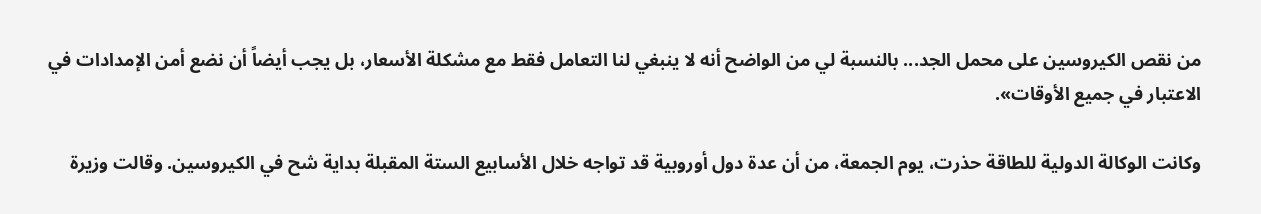من نقص الكيروسين على محمل الجد... بالنسبة لي من الواضح أنه لا ينبغي لنا التعامل فقط مع مشكلة الأسعار، بل يجب أيضاً أن نضع أمن الإمدادات في الاعتبار في جميع الأوقات».

وكانت الوكالة الدولية للطاقة حذرت، يوم الجمعة، من أن عدة دول أوروبية قد تواجه خلال الأسابيع الستة المقبلة بداية شح في الكيروسين. وقالت وزيرة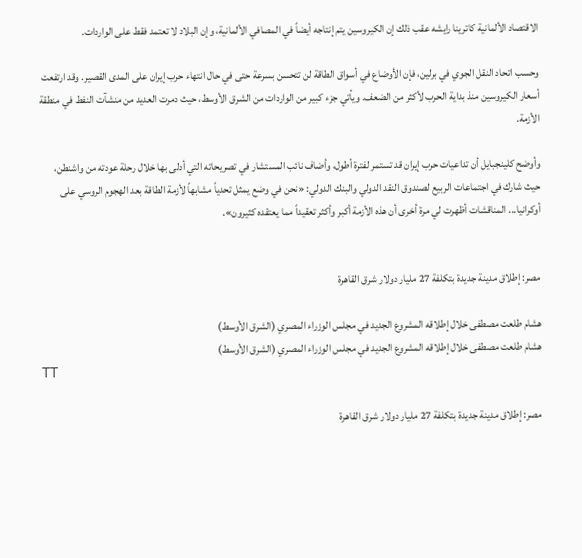الاقتصاد الألمانية كاترينا رايشه عقب ذلك إن الكيروسين يتم إنتاجه أيضاً في المصافي الألمانية، وإن البلاد لا تعتمد فقط على الواردات.

وحسب اتحاد النقل الجوي في برلين، فإن الأوضاع في أسواق الطاقة لن تتحسن بسرعة حتى في حال انتهاء حرب إيران على المدى القصير. وقد ارتفعت أسعار الكيروسين منذ بداية الحرب لأكثر من الضعف. ويأتي جزء كبير من الواردات من الشرق الأوسط، حيث دمرت العديد من منشآت النفط في منطقة الأزمة.

وأوضح كلينجبايل أن تداعيات حرب إيران قد تستمر لفترة أطول، وأضاف نائب المستشار في تصريحاته التي أدلى بها خلال رحلة عودته من واشنطن، حيث شارك في اجتماعات الربيع لصندوق النقد الدولي والبنك الدولي: «نحن في وضع يمثل تحدياً مشابهاً لأزمة الطاقة بعد الهجوم الروسي على أوكرانيا... المناقشات أظهرت لي مرة أخرى أن هذه الأزمة أكبر وأكثر تعقيداً مما يعتقده كثيرون».


مصر: إطلاق مدينة جديدة بتكلفة 27 مليار دولار شرق القاهرة

هشام طلعت مصطفى خلال إطلاقه المشروع الجديد في مجلس الوزراء المصري (الشرق الأوسط)
هشام طلعت مصطفى خلال إطلاقه المشروع الجديد في مجلس الوزراء المصري (الشرق الأوسط)
TT

مصر: إطلاق مدينة جديدة بتكلفة 27 مليار دولار شرق القاهرة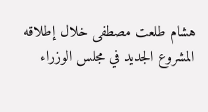هشام طلعت مصطفى خلال إطلاقه المشروع الجديد في مجلس الوزراء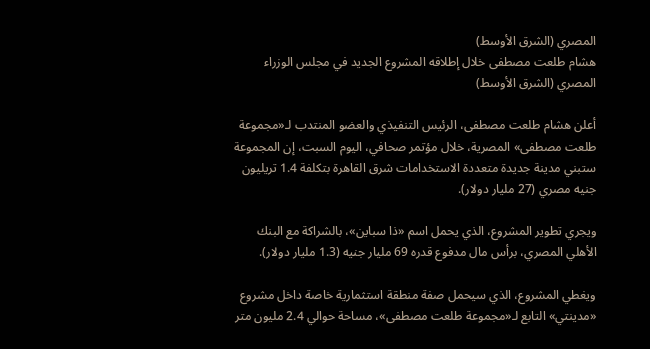المصري (الشرق الأوسط)
هشام طلعت مصطفى خلال إطلاقه المشروع الجديد في مجلس الوزراء المصري (الشرق الأوسط)

أعلن هشام طلعت مصطفى، الرئيس التنفيذي والعضو المنتدب لـ«مجموعة طلعت مصطفى» المصرية، خلال مؤتمر صحافي، اليوم السبت، إن المجموعة ستبني مدينة جديدة متعددة الاستخدامات شرق القاهرة بتكلفة 1.4 تريليون جنيه مصري (27 مليار دولار).

ويجري تطوير المشروع، الذي يحمل اسم «ذا سباين»، بالشراكة مع البنك الأهلي المصري، برأس مال مدفوع قدره 69 مليار جنيه (1.3 مليار دولار).

ويغطي المشروع، الذي سيحمل صفة منطقة استثمارية خاصة داخل مشروع «مدينتي» التابع لـ«مجموعة طلعت مصطفى»، مساحة حوالي 2.4 مليون متر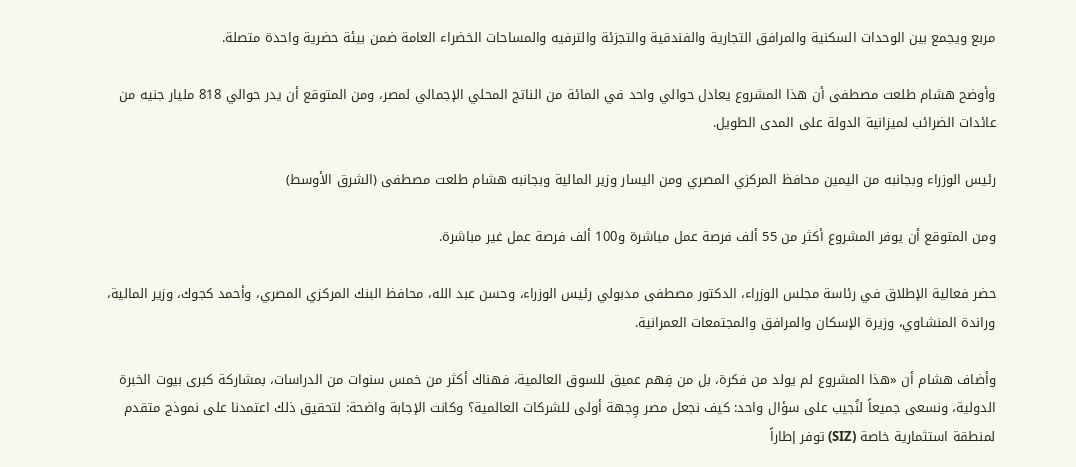مربع ويجمع بين الوحدات السكنية والمرافق التجارية والفندقية والتجزئة والترفيه والمساحات الخضراء العامة ضمن بيئة حضرية واحدة متصلة.

وأوضح هشام طلعت مصطفى أن هذا المشروع يعادل حوالي واحد في المائة من الناتج المحلي الإجمالي لمصر، ومن المتوقع أن يدر حوالي 818 مليار جنيه من عائدات الضرائب لميزانية الدولة على المدى الطويل.

رئيس الوزراء وبجانبه من اليمين محافظ المركزي المصري ومن اليسار وزير المالية وبجانبه هشام طلعت مصطفى (الشرق الأوسط)

ومن المتوقع أن يوفر المشروع أكثر من 55 ألف فرصة عمل مباشرة و100 ألف فرصة عمل غير مباشرة.

حضر فعالية الإطلاق في رئاسة مجلس الوزراء، الدكتور مصطفى مدبولي رئيس الوزراء، وحسن عبد الله، محافظ البنك المركزي المصري، وأحمد كجوك، وزير المالية، وراندة المنشاوي، وزيرة الإسكان والمرافق والمجتمعات العمرانية.

وأضاف هشام أن «هذا المشروع لم يولد من فكرة، بل من فِهم عميق للسوق العالمية، فهناك أكثر من خمس سنوات من الدراسات، بمشاركة كبرى بيوت الخبرة الدولية، ونسعى جميعاً لنُجيب على سؤال واحد: كيف نجعل مصر وِجهة أولى للشركات العالمية؟ وكانت الإجابة واضحة: لتحقيق ذلك اعتمدنا على نموذج متقدم لمنطقة استثمارية خاصة (SIZ) توفر إطاراً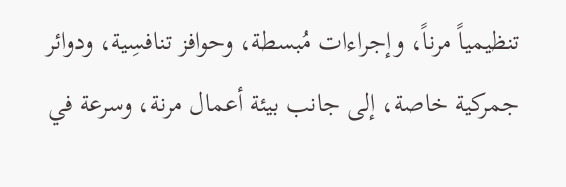تنظيمياً مرناً، وإجراءات مُبسطة، وحوافز تنافسِية، ودوائر جمركية خاصة، إلى جانب بيئة أعمال مرنة، وسرعة في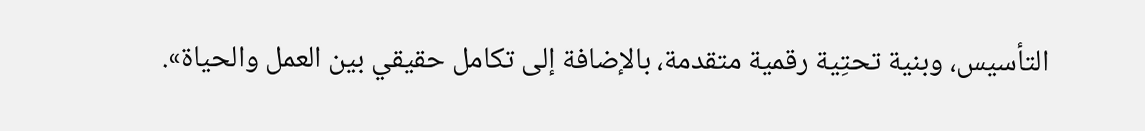التأسيس، وبنية تحتِية رقمية متقدمة، بالإضافة إلى تكامل حقيقي بين العمل والحياة».